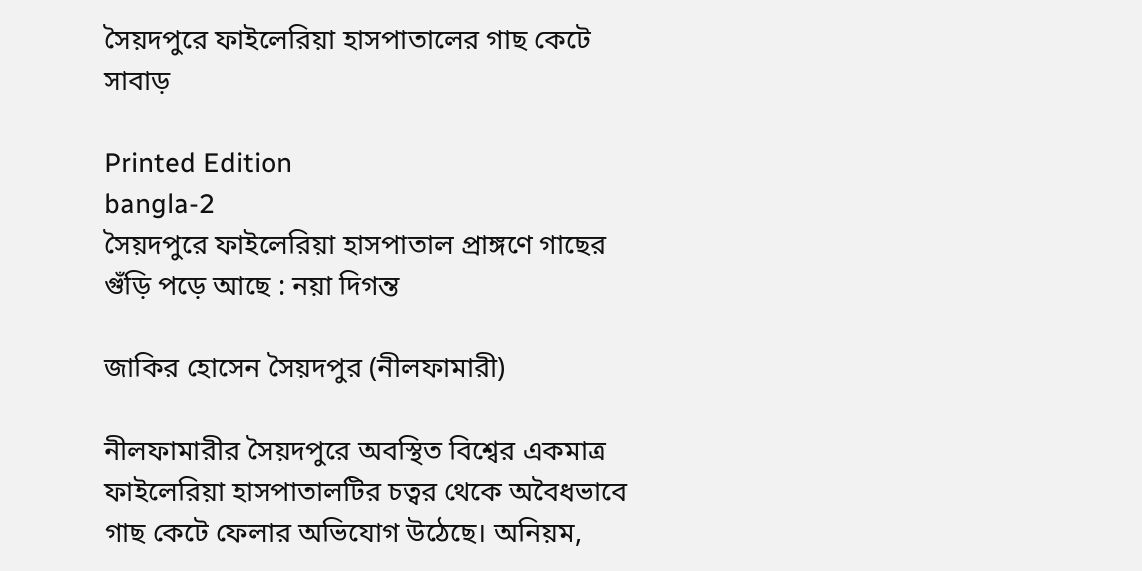সৈয়দপুরে ফাইলেরিয়া হাসপাতালের গাছ কেটে সাবাড়

Printed Edition
bangla-2
সৈয়দপুরে ফাইলেরিয়া হাসপাতাল প্রাঙ্গণে গাছের গুঁড়ি পড়ে আছে : নয়া দিগন্ত

জাকির হোসেন সৈয়দপুর (নীলফামারী)

নীলফামারীর সৈয়দপুরে অবস্থিত বিশ্বের একমাত্র ফাইলেরিয়া হাসপাতালটির চত্বর থেকে অবৈধভাবে গাছ কেটে ফেলার অভিযোগ উঠেছে। অনিয়ম,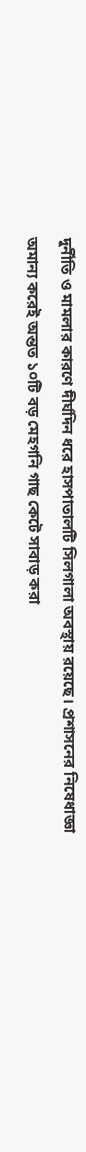দুর্নীতি ও মামলার কারণে দীর্ঘদিন ধরে হাসপাতালটি সিলগালা অবস্থায় রয়েছে। প্রশাসনের নিষেধাজ্ঞা অমান্য করেই অন্তত ১০টি বড় মেহগনি গাছ কেটে সাবাড় করা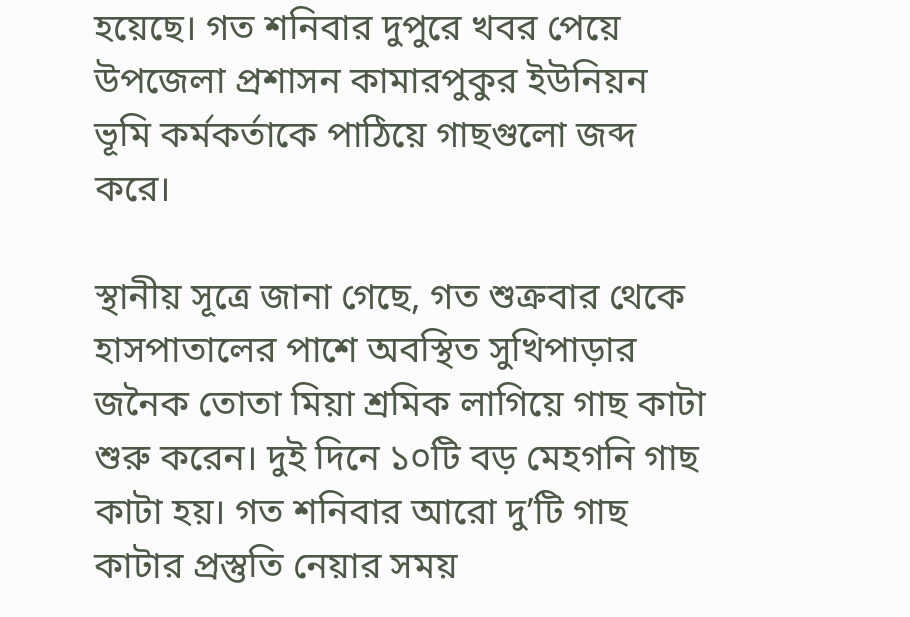হয়েছে। গত শনিবার দুপুরে খবর পেয়ে উপজেলা প্রশাসন কামারপুকুর ইউনিয়ন ভূমি কর্মকর্তাকে পাঠিয়ে গাছগুলো জব্দ করে।

স্থানীয় সূত্রে জানা গেছে, গত শুক্রবার থেকে হাসপাতালের পাশে অবস্থিত সুখিপাড়ার জনৈক তোতা মিয়া শ্রমিক লাগিয়ে গাছ কাটা শুরু করেন। দুই দিনে ১০টি বড় মেহগনি গাছ কাটা হয়। গত শনিবার আরো দু’টি গাছ কাটার প্রস্তুতি নেয়ার সময়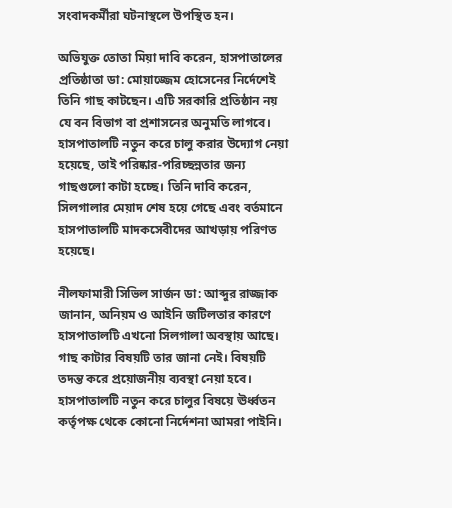সংবাদকর্মীরা ঘটনাস্থলে উপস্থিত হন।

অভিযুক্ত তোতা মিয়া দাবি করেন, হাসপাতালের প্রতিষ্ঠাতা ডা: মোয়াজ্জেম হোসেনের নির্দেশেই তিনি গাছ কাটছেন। এটি সরকারি প্রতিষ্ঠান নয় যে বন বিভাগ বা প্রশাসনের অনুমতি লাগবে। হাসপাতালটি নতুন করে চালু করার উদ্যোগ নেয়া হয়েছে, তাই পরিষ্কার-পরিচ্ছন্নতার জন্য গাছগুলো কাটা হচ্ছে। তিনি দাবি করেন, সিলগালার মেয়াদ শেষ হয়ে গেছে এবং বর্তমানে হাসপাতালটি মাদকসেবীদের আখড়ায় পরিণত হয়েছে।

নীলফামারী সিভিল সার্জন ডা: আব্দুর রাজ্জাক জানান, অনিয়ম ও আইনি জটিলতার কারণে হাসপাতালটি এখনো সিলগালা অবস্থায় আছে। গাছ কাটার বিষয়টি তার জানা নেই। বিষয়টি তদন্ত করে প্রয়োজনীয় ব্যবস্থা নেয়া হবে। হাসপাতালটি নতুন করে চালুর বিষয়ে ঊর্ধ্বতন কর্তৃপক্ষ থেকে কোনো নির্দেশনা আমরা পাইনি।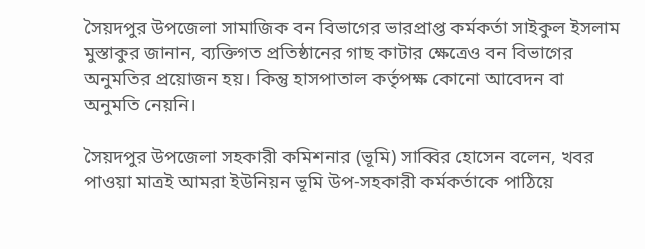সৈয়দপুর উপজেলা সামাজিক বন বিভাগের ভারপ্রাপ্ত কর্মকর্তা সাইকুল ইসলাম মুস্তাকুর জানান, ব্যক্তিগত প্রতিষ্ঠানের গাছ কাটার ক্ষেত্রেও বন বিভাগের অনুমতির প্রয়োজন হয়। কিন্তু হাসপাতাল কর্তৃপক্ষ কোনো আবেদন বা অনুমতি নেয়নি।

সৈয়দপুর উপজেলা সহকারী কমিশনার (ভূমি) সাব্বির হোসেন বলেন, খবর পাওয়া মাত্রই আমরা ইউনিয়ন ভূমি উপ-সহকারী কর্মকর্তাকে পাঠিয়ে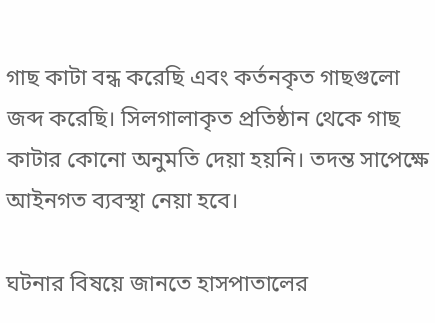গাছ কাটা বন্ধ করেছি এবং কর্তনকৃত গাছগুলো জব্দ করেছি। সিলগালাকৃত প্রতিষ্ঠান থেকে গাছ কাটার কোনো অনুমতি দেয়া হয়নি। তদন্ত সাপেক্ষে আইনগত ব্যবস্থা নেয়া হবে।

ঘটনার বিষয়ে জানতে হাসপাতালের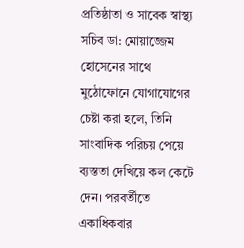প্রতিষ্ঠাতা ও সাবেক স্বাস্থ্য সচিব ডা: মোয়াজ্জেম হোসেনের সাথে মুঠোফোনে যোগাযোগের চেষ্টা করা হলে, তিনি সাংবাদিক পরিচয় পেয়ে ব্যস্ততা দেখিয়ে কল কেটে দেন। পরবর্তীতে একাধিকবার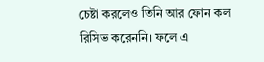চেষ্টা করলেও তিনি আর ফোন কল রিসিভ করেননি। ফলে এ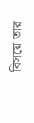বিসয়ে তার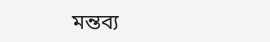মন্তব্য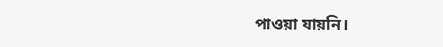পাওয়া যায়নি।